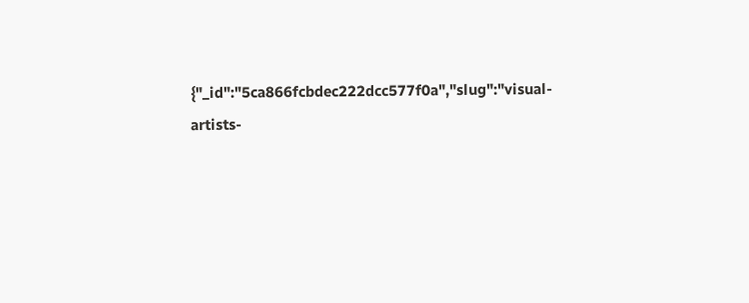{"_id":"5ca866fcbdec222dcc577f0a","slug":"visual-artists-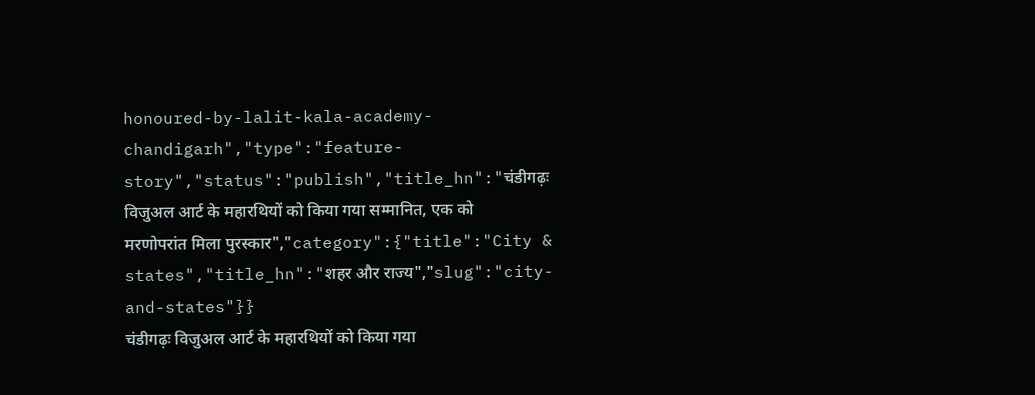honoured-by-lalit-kala-academy-chandigarh","type":"feature-story","status":"publish","title_hn":"चंडीगढ़ः विजुअल आर्ट के महारथियों को किया गया सम्मानित, एक को मरणोपरांत मिला पुरस्कार","category":{"title":"City & states","title_hn":"शहर और राज्य","slug":"city-and-states"}}
चंडीगढ़ः विजुअल आर्ट के महारथियों को किया गया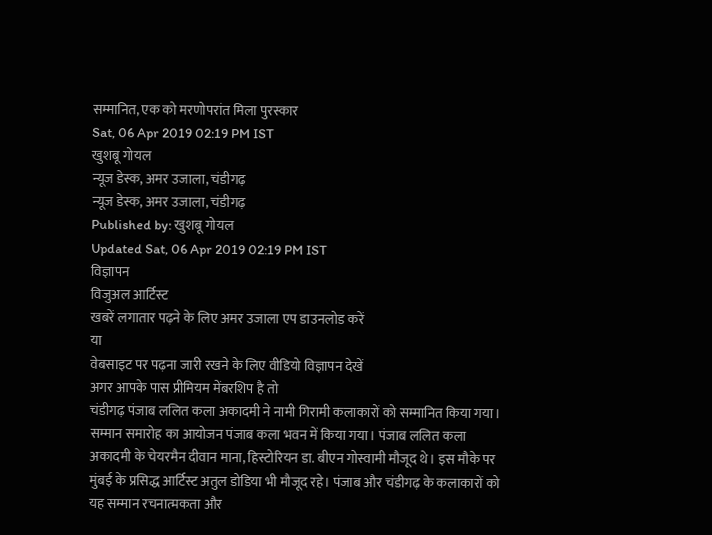सम्मानित, एक को मरणोपरांत मिला पुरस्कार
Sat, 06 Apr 2019 02:19 PM IST
खुशबू गोयल
न्यूज डेस्क, अमर उजाला, चंडीगढ़
न्यूज डेस्क, अमर उजाला, चंडीगढ़
Published by: खुशबू गोयल
Updated Sat, 06 Apr 2019 02:19 PM IST
विज्ञापन
विजुअल आर्टिस्ट
खबरें लगातार पढ़ने के लिए अमर उजाला एप डाउनलोड करें
या
वेबसाइट पर पढ़ना जारी रखने के लिए वीडियो विज्ञापन देखें
अगर आपके पास प्रीमियम मेंबरशिप है तो
चंडीगढ़ पंजाब ललित कला अकादमी ने नामी गिरामी कलाकारों को सम्मानित किया गया। सम्मान समारोह का आयोजन पंजाब कला भवन में किया गया। पंजाब ललित कला अकादमी के चेयरमैन दीवान माना, हिस्टोरियन डा. बीएन गोस्वामी मौजूद थे। इस मौके पर मुंबई के प्रसिद्ध आर्टिस्ट अतुल डोडिया भी मौजूद रहे। पंजाब और चंडीगढ़ के कलाकारों को यह सम्मान रचनात्मकता और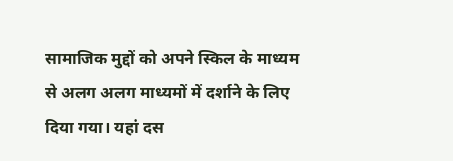सामाजिक मुद्दों को अपने स्किल के माध्यम से अलग अलग माध्यमों में दर्शाने के लिए दिया गया। यहां दस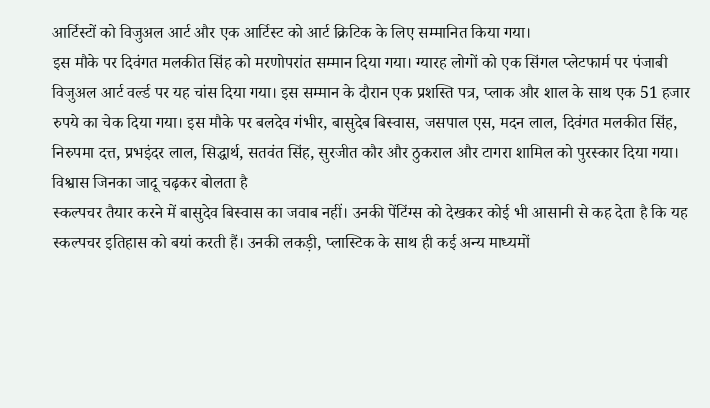आर्टिस्टों को विजुअल आर्ट और एक आर्टिस्ट को आर्ट क्रिटिक के लिए सम्मानित किया गया।
इस मौके पर दिवंगत मलकीत सिंह को मरणोपरांत सम्मान दिया गया। ग्यारह लोगों को एक सिंगल प्लेटफार्म पर पंजाबी विजुअल आर्ट वर्ल्ड पर यह चांस दिया गया। इस सम्मान के दौरान एक प्रशस्ति पत्र, प्लाक और शाल के साथ एक 51 हजार रुपये का चेक दिया गया। इस मौके पर बलदेव गंभीर, बासुदेब बिस्वास, जसपाल एस, मदन लाल, दिवंगत मलकीत सिंह, निरुपमा दत्त, प्रभइंदर लाल, सिद्धार्थ, सतवंत सिंह, सुरजीत कौर और ठुकराल और टागरा शामिल को पुरस्कार दिया गया।
विश्वास जिनका जादू चढ़कर बोलता है
स्कल्पचर तैयार करने में बासुदेव बिस्वास का जवाब नहीं। उनकी पेंटिंग्स को देखकर कोई भी आसानी से कह देता है कि यह स्कल्पचर इतिहास को बयां करती हैं। उनकी लकड़ी, प्लास्टिक के साथ ही कई अन्य माध्यमों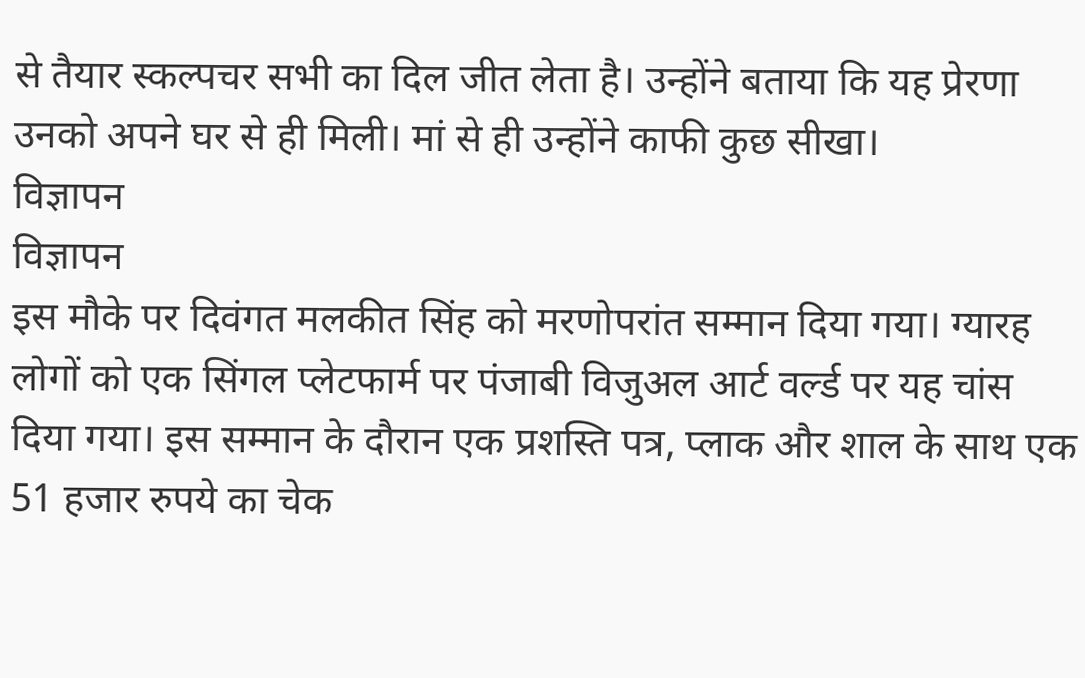से तैयार स्कल्पचर सभी का दिल जीत लेता है। उन्होंने बताया कि यह प्रेरणा उनको अपने घर से ही मिली। मां से ही उन्होंने काफी कुछ सीखा।
विज्ञापन
विज्ञापन
इस मौके पर दिवंगत मलकीत सिंह को मरणोपरांत सम्मान दिया गया। ग्यारह लोगों को एक सिंगल प्लेटफार्म पर पंजाबी विजुअल आर्ट वर्ल्ड पर यह चांस दिया गया। इस सम्मान के दौरान एक प्रशस्ति पत्र, प्लाक और शाल के साथ एक 51 हजार रुपये का चेक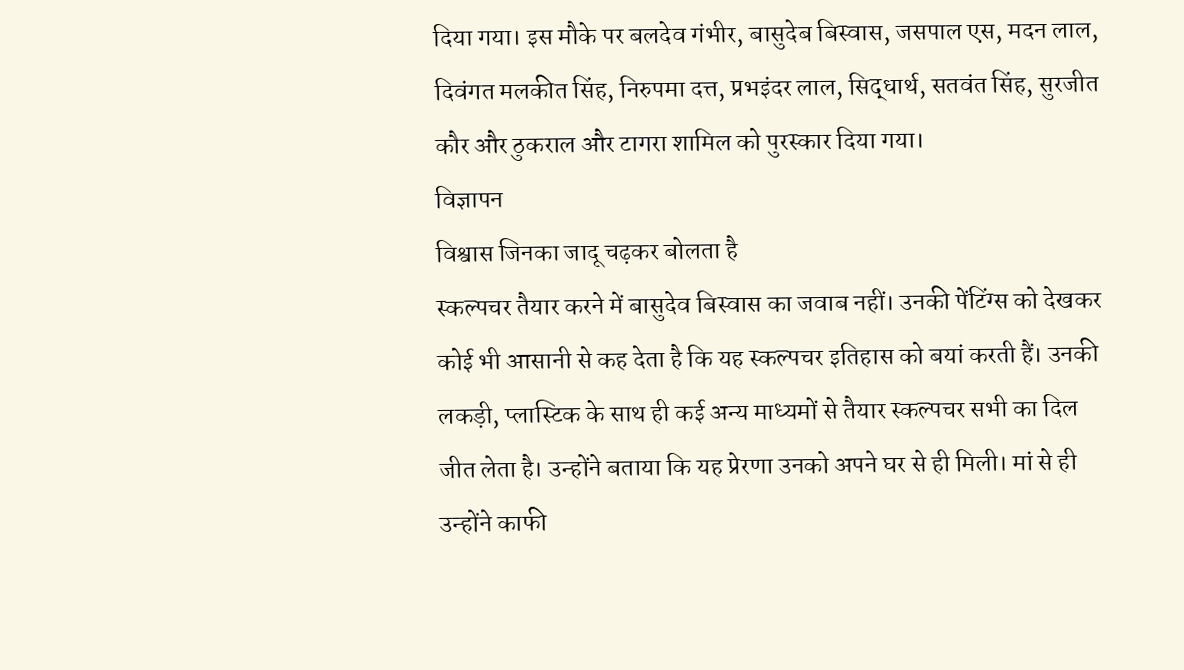दिया गया। इस मौके पर बलदेव गंभीर, बासुदेब बिस्वास, जसपाल एस, मदन लाल, दिवंगत मलकीत सिंह, निरुपमा दत्त, प्रभइंदर लाल, सिद्धार्थ, सतवंत सिंह, सुरजीत कौर और ठुकराल और टागरा शामिल को पुरस्कार दिया गया।
विज्ञापन
विश्वास जिनका जादू चढ़कर बोलता है
स्कल्पचर तैयार करने में बासुदेव बिस्वास का जवाब नहीं। उनकी पेंटिंग्स को देखकर कोई भी आसानी से कह देता है कि यह स्कल्पचर इतिहास को बयां करती हैं। उनकी लकड़ी, प्लास्टिक के साथ ही कई अन्य माध्यमों से तैयार स्कल्पचर सभी का दिल जीत लेता है। उन्होंने बताया कि यह प्रेरणा उनको अपने घर से ही मिली। मां से ही उन्होंने काफी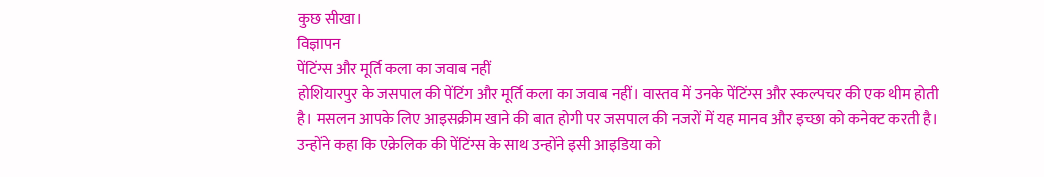कुछ सीखा।
विज्ञापन
पेंटिंग्स और मूर्ति कला का जवाब नहीं
होशियारपुर के जसपाल की पेंटिंग और मूर्ति कला का जवाब नहीं। वास्तव में उनके पेंटिंग्स और स्कल्पचर की एक थीम होती है। मसलन आपके लिए आइसक्रीम खाने की बात होगी पर जसपाल की नजरों में यह मानव और इच्छा को कनेक्ट करती है। उन्होंने कहा कि एक्रेलिक की पेंटिंग्स के साथ उन्होंने इसी आइडिया को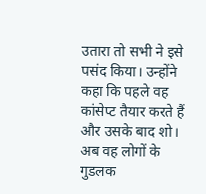उतारा तो सभी ने इसे पसंद किया। उन्होंने कहा कि पहले वह कांसेप्ट तैयार करते हैं और उसके बाद शो। अब वह लोगों के गुडलक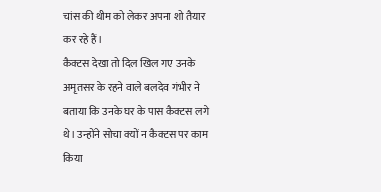चांस की थीम को लेकर अपना शो तैयार कर रहे हैं।
कैक्टस देखा तो दिल खिल गए उनके
अमृतसर के रहने वाले बलदेव गंभीर ने बताया कि उनके घर के पास कैक्टस लगे थे। उन्होंने सोचा क्यों न कैक्टस पर काम किया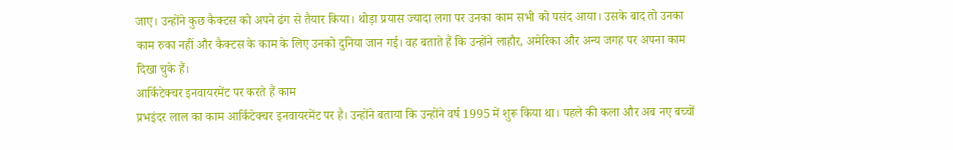जाए। उन्होंने कुछ कैक्टस को अपने ढंग से तैयार किया। थोड़ा प्रयास ज्यादा लगा पर उनका काम सभी को पसंद आया। उसके बाद तो उनका काम रुका नहीं और कैक्टस के काम के लिए उनको दुनिया जान गई। वह बताते हैं कि उन्होंने लाहौर, अमेरिका और अन्य जगह पर अपना काम दिखा चुके हैं।
आर्किटेक्चर इनवायरमेंट पर करते हैं काम
प्रभइंदर लाल का काम आर्किटेक्चर इनवायरमेंट पर है। उन्होंने बताया कि उन्होंने वर्ष 1995 में शुरू किया था। पहले की कला और अब नए बच्चों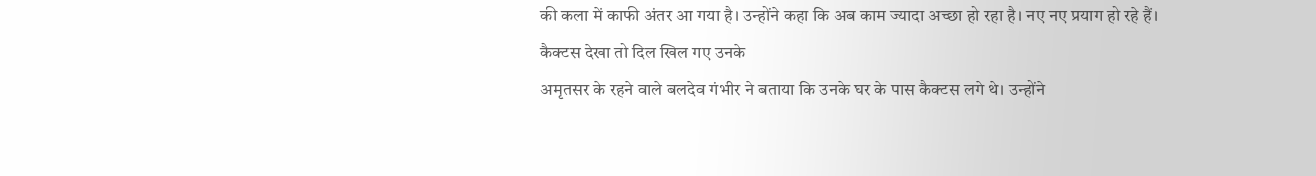की कला में काफी अंतर आ गया है। उन्होंने कहा कि अब काम ज्यादा अच्छा हो रहा है। नए नए प्रयाग हो रहे हैं।
कैक्टस देखा तो दिल खिल गए उनके
अमृतसर के रहने वाले बलदेव गंभीर ने बताया कि उनके घर के पास कैक्टस लगे थे। उन्होंने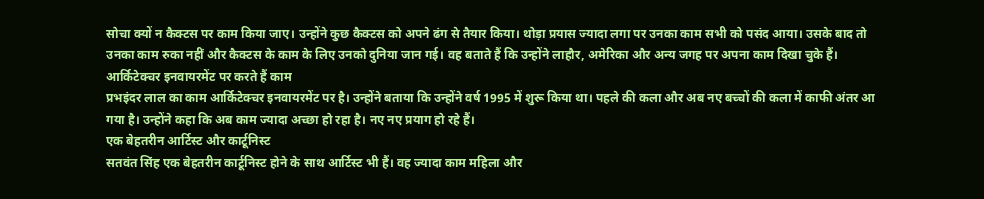सोचा क्यों न कैक्टस पर काम किया जाए। उन्होंने कुछ कैक्टस को अपने ढंग से तैयार किया। थोड़ा प्रयास ज्यादा लगा पर उनका काम सभी को पसंद आया। उसके बाद तो उनका काम रुका नहीं और कैक्टस के काम के लिए उनको दुनिया जान गई। वह बताते हैं कि उन्होंने लाहौर, अमेरिका और अन्य जगह पर अपना काम दिखा चुके हैं।
आर्किटेक्चर इनवायरमेंट पर करते हैं काम
प्रभइंदर लाल का काम आर्किटेक्चर इनवायरमेंट पर है। उन्होंने बताया कि उन्होंने वर्ष 1995 में शुरू किया था। पहले की कला और अब नए बच्चों की कला में काफी अंतर आ गया है। उन्होंने कहा कि अब काम ज्यादा अच्छा हो रहा है। नए नए प्रयाग हो रहे हैं।
एक बेहतरीन आर्टिस्ट और कार्टूनिस्ट
सतवंत सिंह एक बेहतरीन कार्टूनिस्ट होने के साथ आर्टिस्ट भी हैं। वह ज्यादा काम महिला और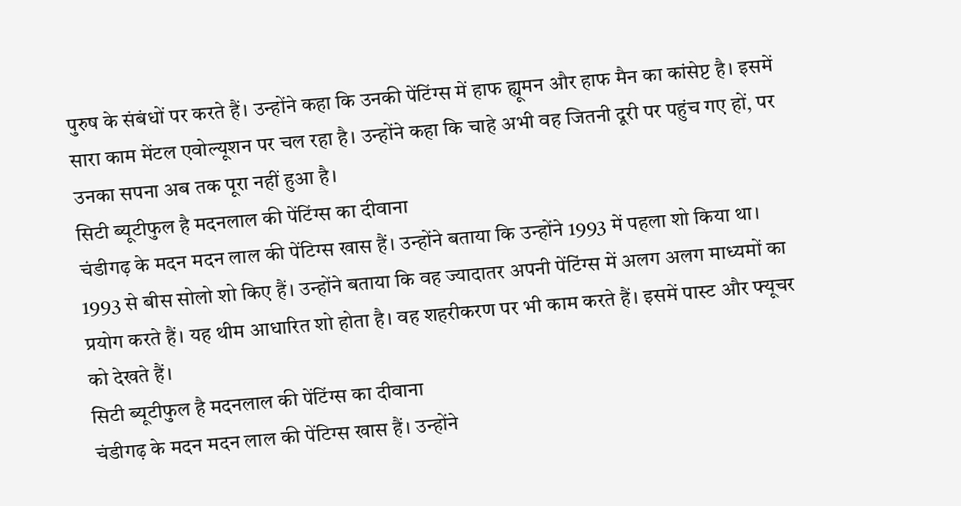पुरुष के संबंधों पर करते हैं। उन्होंने कहा कि उनकी पेंटिंग्स में हाफ ह्यूमन और हाफ मैन का कांसेप्ट है। इसमें सारा काम मेंटल एवोल्यूशन पर चल रहा है। उन्होंने कहा कि चाहे अभी वह जितनी दूरी पर पहुंच गए हों, पर उनका सपना अब तक पूरा नहीं हुआ है।
सिटी ब्यूटीफुल है मदनलाल की पेंटिंग्स का दीवाना
चंडीगढ़ के मदन मदन लाल की पेंटिग्स खास हैं। उन्होंने बताया कि उन्होंने 1993 में पहला शो किया था। 1993 से बीस सोलो शो किए हैं। उन्होंने बताया कि वह ज्यादातर अपनी पेंटिंग्स में अलग अलग माध्यमों का प्रयोग करते हैं। यह थीम आधारित शो होता है। वह शहरीकरण पर भी काम करते हैं। इसमें पास्ट और फ्यूचर को देखते हैं।
सिटी ब्यूटीफुल है मदनलाल की पेंटिंग्स का दीवाना
चंडीगढ़ के मदन मदन लाल की पेंटिग्स खास हैं। उन्होंने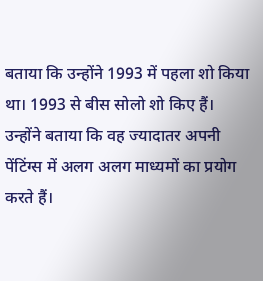बताया कि उन्होंने 1993 में पहला शो किया था। 1993 से बीस सोलो शो किए हैं। उन्होंने बताया कि वह ज्यादातर अपनी पेंटिंग्स में अलग अलग माध्यमों का प्रयोग करते हैं।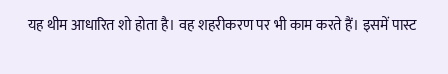यह थीम आधारित शो होता है। वह शहरीकरण पर भी काम करते हैं। इसमें पास्ट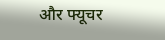और फ्यूचर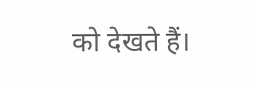को देखते हैं।